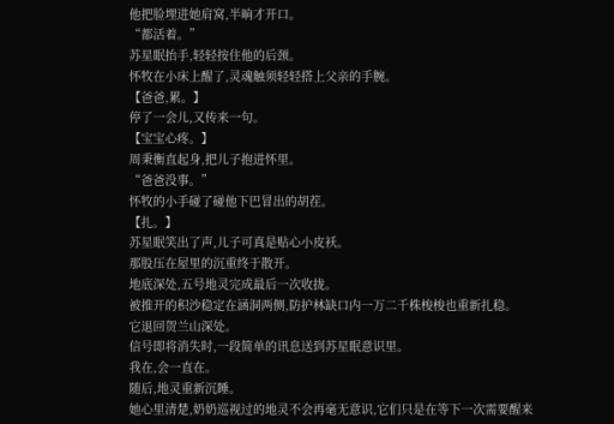他把脸埋进她肩窝,半晌才开口。
“都活着。”
苏星眠抬手,轻轻按住他的后颈。
怀牧在小床上醒了,灵魂触须轻轻搭上父亲的手腕。
【爸爸,累。】
停了一会儿,又传来一句。
【宝宝心疼。】
周秉衡直起身,把儿子抱进怀里。
“爸爸没事。”
怀牧的小手碰了碰他下巴冒出的胡茬。
【扎。】
苏星眠笑出了声,儿子可真是贴心小皮袄。
那股压在屋里的沉重终于散开。
地底深处,五号地灵完成最后一次收拢。
被推开的积沙稳定在涵洞两侧,防护林缺口内一万二千株梭梭也重新扎稳。
它退回贺兰山深处。
信号即将消失时,一段简单的讯息送到苏星眠意识里。
我在,会一直在。
随后,地灵重新沉睡。
她心里清楚,奶奶巡视过的地灵不会再毫无意识,它们只是在等下一次需要醒来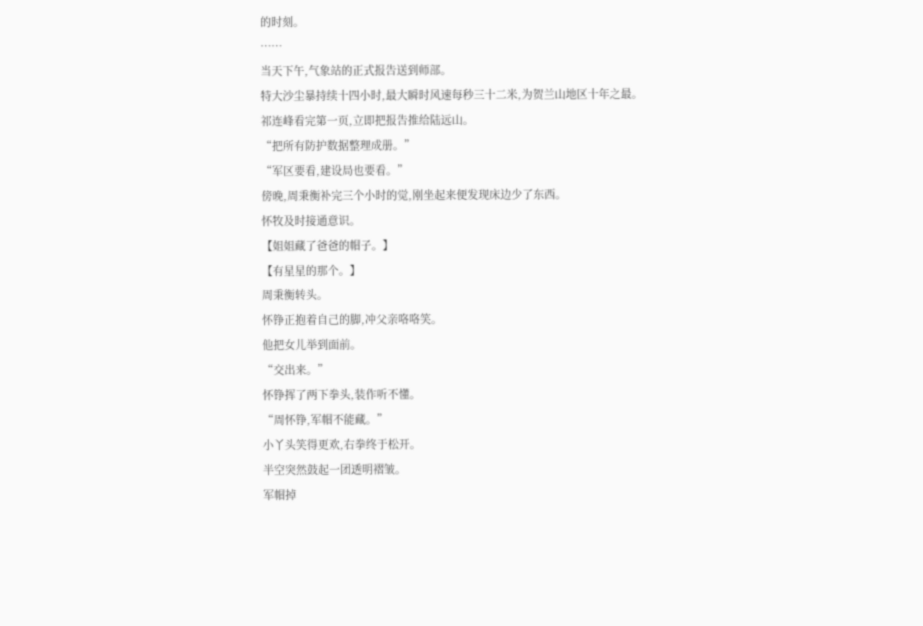的时刻。
……
当天下午,气象站的正式报告送到师部。
特大沙尘暴持续十四小时,最大瞬时风速每秒三十二米,为贺兰山地区十年之最。
祁连峰看完第一页,立即把报告推给陆远山。
“把所有防护数据整理成册。”
“军区要看,建设局也要看。”
傍晚,周秉衡补完三个小时的觉,刚坐起来便发现床边少了东西。
怀牧及时接通意识。
【姐姐藏了爸爸的帽子。】
【有星星的那个。】
周秉衡转头。
怀铮正抱着自己的脚,冲父亲咯咯笑。
他把女儿举到面前。
“交出来。”
怀铮挥了两下拳头,装作听不懂。
“周怀铮,军帽不能藏。”
小丫头笑得更欢,右拳终于松开。
半空突然鼓起一团透明褶皱。
军帽掉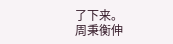了下来。
周秉衡伸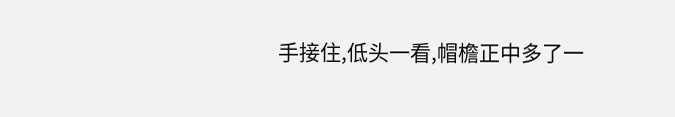手接住,低头一看,帽檐正中多了一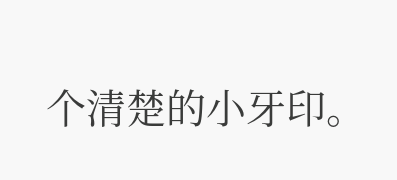个清楚的小牙印。